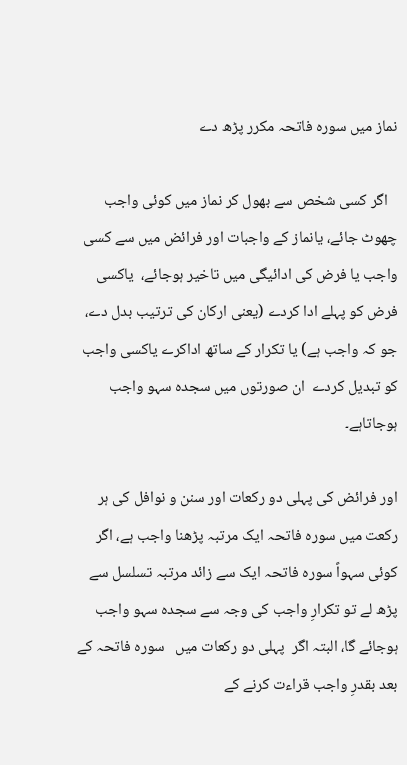نماز میں سورہ فاتحہ مکرر پڑھ دے

   اگر کسی شخص سے بھول کر نماز میں کوئی واجب چھوٹ جائے، یانماز کے واجبات اور فرائض میں سے کسی واجب یا فرض کی ادائیگی میں تاخیر ہوجائے،  یاکسی فرض کو پہلے ادا کردے (یعنی ارکان کی ترتیب بدل دے، جو کہ واجب ہے) یا تکرار کے ساتھ اداکرے یاکسی واجب کو تبدیل کردے  ان صورتوں میں سجدہ سہو واجب ہوجاتاہے۔

اور فرائض کی پہلی دو رکعات اور سنن و نوافل کی ہر رکعت میں سورہ فاتحہ ایک مرتبہ پڑھنا واجب ہے، اگر کوئی سہواً سورہ فاتحہ ایک سے زائد مرتبہ تسلسل سے  پڑھ لے تو تکرارِ واجب کی وجہ سے سجدہ سہو واجب ہوجائے گا، البتہ اگر  پہلی دو رکعات میں   سورہ فاتحہ کے بعد بقدرِ واجب قراءت کرنے کے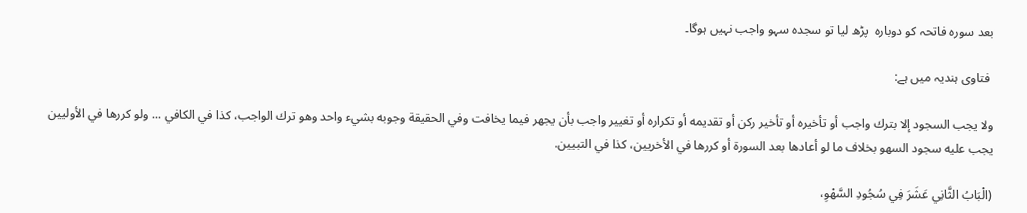بعد سورہ فاتحہ کو دوبارہ  پڑھ لیا تو سجدہ سہو واجب نہیں ہوگا۔

 فتاوی ہندیہ میں ہے:

ولا يجب السجود إلا بترك واجب أو تأخيره أو تأخير ركن أو تقديمه أو تكراره أو تغيير واجب بأن يجهر فيما يخافت وفي الحقيقة وجوبه بشيء واحد وهو ترك الواجب، كذا في الكافي ... ولو كررها في الأوليين يجب عليه سجود السهو بخلاف ما لو أعادها بعد السورة أو كررها في الأخريين، كذا في التبيين.

(الْبَابُ الثَّانِي عَشَرَ فِي سُجُودِ السَّهْوِ،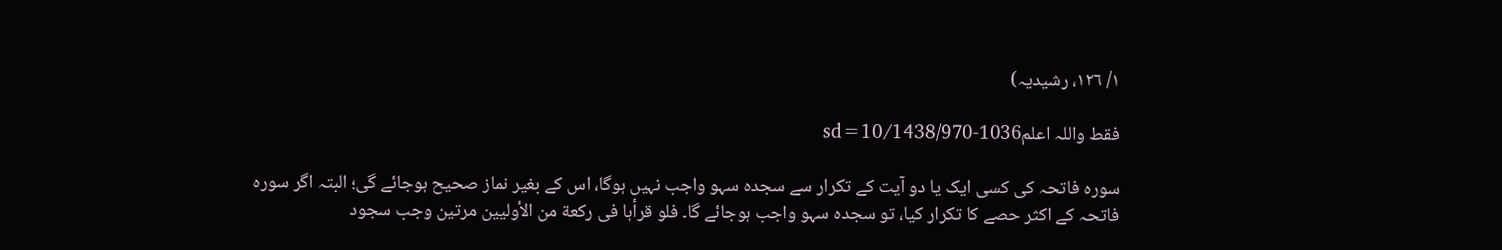١/ ١٢٦، رشیدیہ)

فقط واللہ اعلم1036-970/sd=10/1438

سورہ فاتحہ کی کسی ایک یا دو آیت کے تکرار سے سجدہ سہو واجب نہیں ہوگا، اس کے بغیر نماز صحیح ہوجائے گی؛ البتہ اگر سورہ فاتحہ کے اکثر حصے کا تکرار کیا، تو سجدہ سہو واجب ہوجائے گا۔ فلو قرأہا فی رکعة من الأولیین مرتین وجب سجود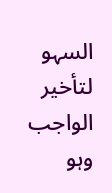السہو لتأخیر الواجب وہو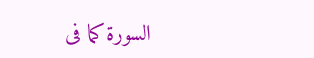السورة کما فی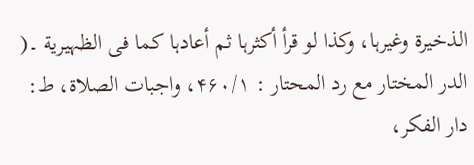الذخیرة وغیرہا، وکذا لو قرأ أکثرہا ثم أعادہا کما فی الظہیریة ۔( الدر المختار مع رد المحتار : ۴۶۰/۱، واجبات الصلاة، ط: دار الفکر،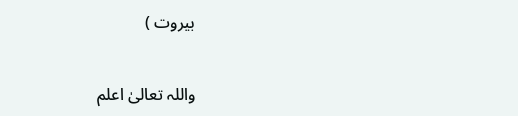بیروت )


واللہ تعالیٰ اعلم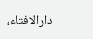دارالافتاء،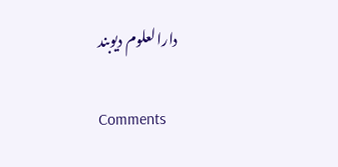دارالعلوم دیوبند

Comments